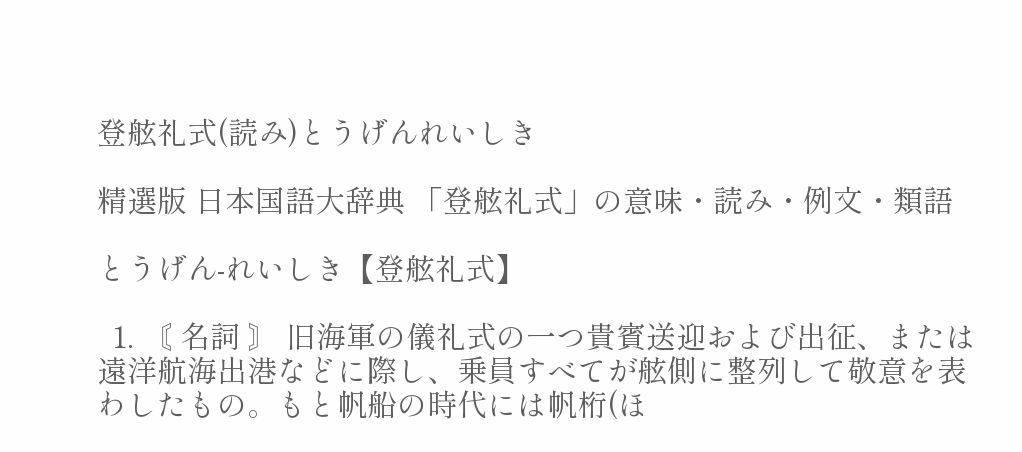登舷礼式(読み)とうげんれいしき

精選版 日本国語大辞典 「登舷礼式」の意味・読み・例文・類語

とうげん‐れいしき【登舷礼式】

  1. 〘 名詞 〙 旧海軍の儀礼式の一つ貴賓送迎および出征、または遠洋航海出港などに際し、乗員すべてが舷側に整列して敬意を表わしたもの。もと帆船の時代には帆桁(ほ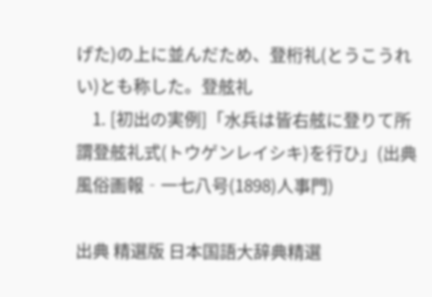げた)の上に並んだため、登桁礼(とうこうれい)とも称した。登舷礼
    1. [初出の実例]「水兵は皆右舷に登りて所謂登舷礼式(トウゲンレイシキ)を行ひ」(出典風俗画報‐一七八号(1898)人事門)

出典 精選版 日本国語大辞典精選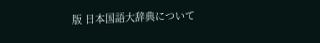版 日本国語大辞典について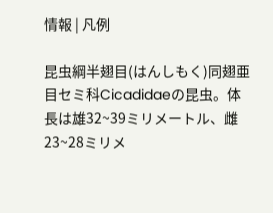情報 | 凡例

昆虫綱半翅目(はんしもく)同翅亜目セミ科Cicadidaeの昆虫。体長は雄32~39ミリメートル、雌23~28ミリメ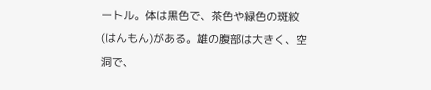ートル。体は黒色で、茶色や緑色の斑紋(はんもん)がある。雄の腹部は大きく、空洞で、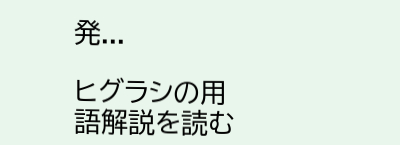発...

ヒグラシの用語解説を読む